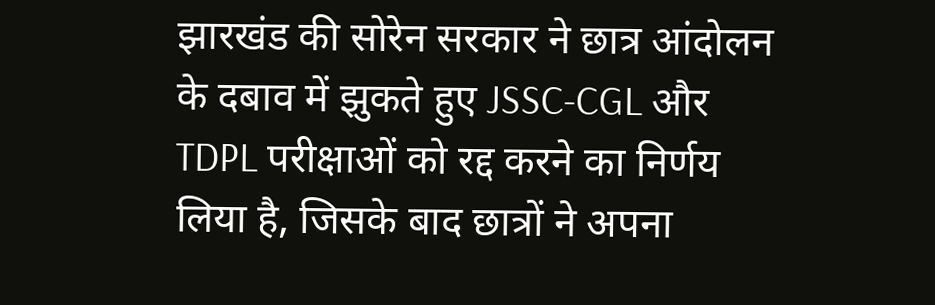झारखंड की सोरेन सरकार ने छात्र आंदोलन के दबाव में झुकते हुए JSSC-CGL और TDPL परीक्षाओं को रद्द करने का निर्णय लिया है, जिसके बाद छात्रों ने अपना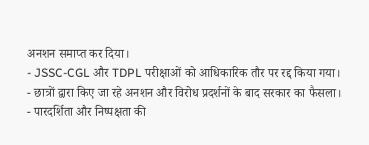अनशन समाप्त कर दिया।
- JSSC-CGL और TDPL परीक्षाओं को आधिकारिक तौर पर रद्द किया गया।
- छात्रों द्वारा किए जा रहे अनशन और विरोध प्रदर्शनों के बाद सरकार का फैसला।
- पारदर्शिता और निष्पक्षता की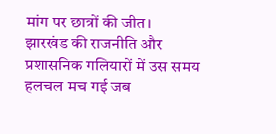मांग पर छात्रों की जीत।
झारखंड की राजनीति और प्रशासनिक गलियारों में उस समय हलचल मच गई जब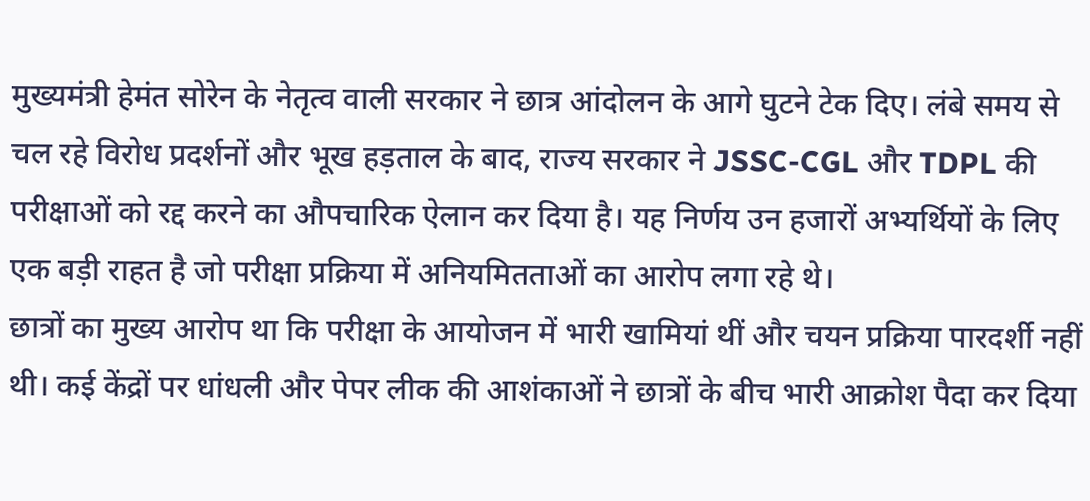मुख्यमंत्री हेमंत सोरेन के नेतृत्व वाली सरकार ने छात्र आंदोलन के आगे घुटने टेक दिए। लंबे समय से चल रहे विरोध प्रदर्शनों और भूख हड़ताल के बाद, राज्य सरकार ने JSSC-CGL और TDPL की परीक्षाओं को रद्द करने का औपचारिक ऐलान कर दिया है। यह निर्णय उन हजारों अभ्यर्थियों के लिए एक बड़ी राहत है जो परीक्षा प्रक्रिया में अनियमितताओं का आरोप लगा रहे थे।
छात्रों का मुख्य आरोप था कि परीक्षा के आयोजन में भारी खामियां थीं और चयन प्रक्रिया पारदर्शी नहीं थी। कई केंद्रों पर धांधली और पेपर लीक की आशंकाओं ने छात्रों के बीच भारी आक्रोश पैदा कर दिया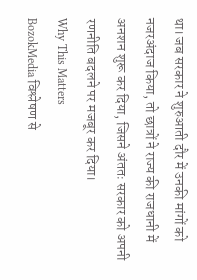था। जब सरकार ने शुरुआती दौर में उनकी मांगों को नजरअंदाज किया, तो छात्रों ने राज्य की राजधानी में अनशन शुरू कर दिया, जिसने अंततः सरकार को अपनी रणनीति बदलने पर मजबूर कर दिया।
Why This Matters
BozokMedia विश्लेषण से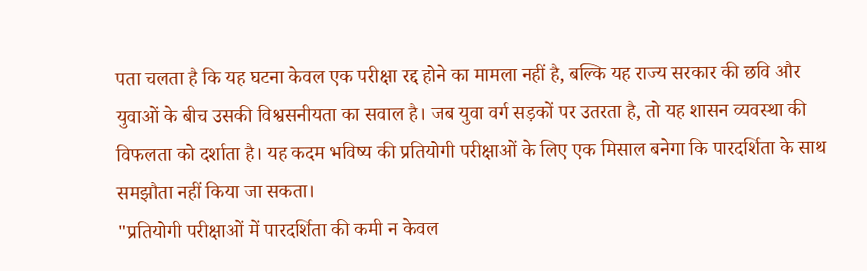पता चलता है कि यह घटना केवल एक परीक्षा रद्द होने का मामला नहीं है, बल्कि यह राज्य सरकार की छवि और युवाओं के बीच उसकी विश्वसनीयता का सवाल है। जब युवा वर्ग सड़कों पर उतरता है, तो यह शासन व्यवस्था की विफलता को दर्शाता है। यह कदम भविष्य की प्रतियोगी परीक्षाओं के लिए एक मिसाल बनेगा कि पारदर्शिता के साथ समझौता नहीं किया जा सकता।
"प्रतियोगी परीक्षाओं में पारदर्शिता की कमी न केवल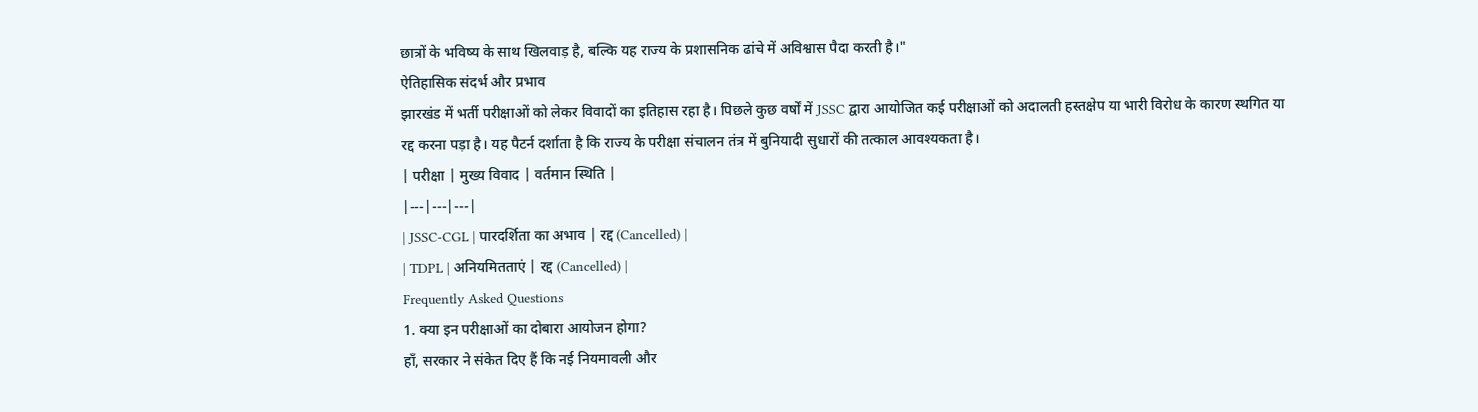छात्रों के भविष्य के साथ खिलवाड़ है, बल्कि यह राज्य के प्रशासनिक ढांचे में अविश्वास पैदा करती है।"
ऐतिहासिक संदर्भ और प्रभाव
झारखंड में भर्ती परीक्षाओं को लेकर विवादों का इतिहास रहा है। पिछले कुछ वर्षों में JSSC द्वारा आयोजित कई परीक्षाओं को अदालती हस्तक्षेप या भारी विरोध के कारण स्थगित या रद्द करना पड़ा है। यह पैटर्न दर्शाता है कि राज्य के परीक्षा संचालन तंत्र में बुनियादी सुधारों की तत्काल आवश्यकता है।
| परीक्षा | मुख्य विवाद | वर्तमान स्थिति |
|---|---|---|
| JSSC-CGL | पारदर्शिता का अभाव | रद्द (Cancelled) |
| TDPL | अनियमितताएं | रद्द (Cancelled) |
Frequently Asked Questions
1. क्या इन परीक्षाओं का दोबारा आयोजन होगा?
हाँ, सरकार ने संकेत दिए हैं कि नई नियमावली और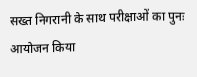सख्त निगरानी के साथ परीक्षाओं का पुनः आयोजन किया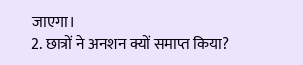जाएगा।
2. छात्रों ने अनशन क्यों समाप्त किया?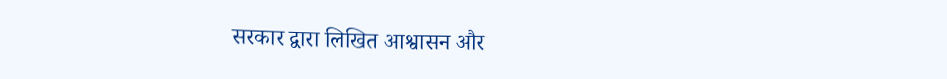सरकार द्वारा लिखित आश्वासन और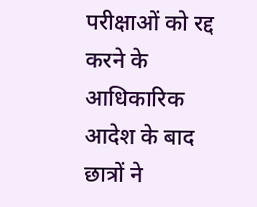परीक्षाओं को रद्द करने के आधिकारिक आदेश के बाद छात्रों ने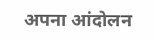अपना आंदोलन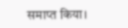समाप्त किया।